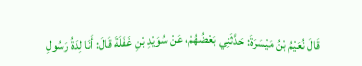قَالَ نُعَيْمُ بْنُ مَيْسَرَةَ: حَدَّثَنِي بَعْضُهُمْ، عَنْ سُوَيْدِ بْنِ غَفَلَةَ قَالَ: أَنَا لِدَةُ رَسُولِ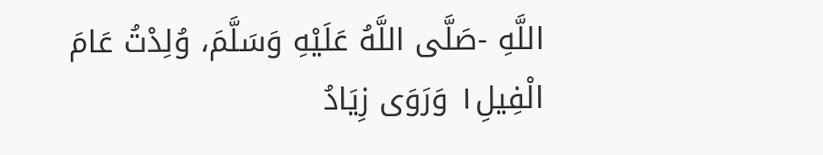اللَّهِ -صَلَّى اللَّهُ عَلَيْهِ وَسَلَّمَ، وُلِدْتُ عَامَ الْفِيلِ١ وَرَوَى زِيَادُ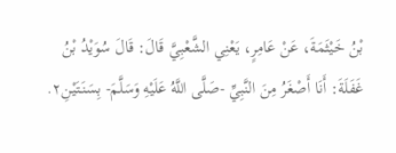بْنُ خَيْثَمَةَ، عَنْ عَامِرٍ، يَعْنِي الشَّعْبِيَّ قَالَ: قَالَ سُوَيْدُ بْنُ غَفَلَةَ: أَنَا أَصْغَرُ مِنَ النَّبِيِّ -صَلَّى اللَّهُ عَلَيْهِ وَسَلَّمَ- بِسَنَتَيْنِ٢.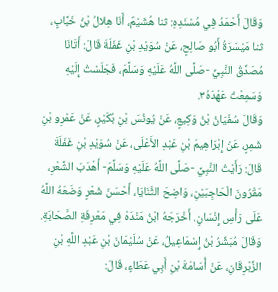وَقَالَ أَحْمَدُ فِي مُسْنَدِهِ: ثنا هُشَيْمٌ، أَنَا هِلالُ بْنُ خَبَّابٍ، ثنا مَيْسَرَةُ أَبُو صَالِحٍ، عَنْ سُوَيْدِ بْنِ غَفَلَةَ قَالَ: أَتَانَا مُصَدِّقُ النَّبِيِّ -صَلَّى اللَّهُ عَلَيْهِ وَسَلَّمَ، فَجَلَسْتُ إِلَيْهِ وَسَمِعْتُ عَهْدَهُ٣.
وَقَالَ سُفْيَانُ بْنُ وَكِيعٍ، عَنْ يُونُسَ بْنِ بُكَيْرٍ، عَنْ عَمْرِو بْنِ شَمِرٍ، عَنْ إِبْرَاهِيمَ بْنِ عَبْدِ الأَعْلَى، عَنْ سُوَيْدِ بْنِ غَفَلَةَ قَالَ: رَأَيْتُ النَّبِيَّ -صَلَّى اللَّهُ عَلَيْهِ وَسَلَّمَ- أَهْدَبَ الشَّعْرِ، مَقْرُونَ الْحَاجِبَيْنِ، وَاضِحَ الثَّنَايَا، أَحْسَنَ شَعْرٍ وَضَعَهُ اللَّهُ عَلَى رَأْسِ إِنْسَانٍ. أَخْرَجَهُ ابْنُ مَنْدَهْ فِي مَعْرِفَةِ الصَّحَابَةِ.
وَقَالَ مُبَشِّرُ بْنُ إِسْمَاعِيلُ، عَنْ سُلَيْمَانَ بْنِ عَبْدِ اللَّهِ بْنِ الزِّبْرِقَانِ، عَنْ أُسَامَةَ بْنِ أَبِي عَطَاءٍ، قَالَ: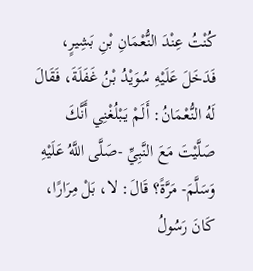كُنْتُ عِنْدَ النُّعْمَانِ بْنِ بَشِيرٍ، فَدَخَلَ عَلَيْهِ سُوَيْدُ بْنُ غَفَلَةَ، فَقَالَ لَهُ النُّعْمَانُ: أَلَمْ يَبْلُغْنِي أَنَّكَ صَلَّيْتَ مَعَ النَّبِيِّ -صَلَّى اللَّهُ عَلَيْهِ وَسَلَّمَ- مَرَّةً؟ قَالَ: لا، بَلْ مِرَارًا، كَانَ رَسُولُ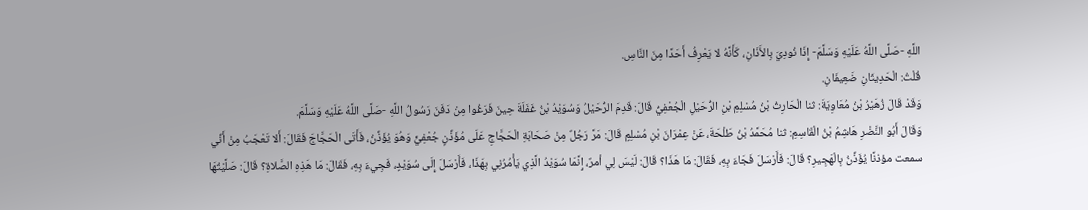اللَّهِ -صَلَّى اللَّهُ عَلَيْهِ وَسَلَّمَ- إِذَا نُودِيَ بِالأَذَانِ، كَأَنَّهُ لا يَعْرِفُ أَحَدًا مِنَ النَّاسِ.
قُلْتُ: الْحَدِيثَانِ ضَعِيفَانِ.
وَقَدْ قَالَ زُهَيْرُ بْنُ مُعَاوِيَةَ: ثنا الْحَارِثُ بْنُ مُسْلِمِ بْنِ الرُّحَيْلِ الْجُعْفِيُّ قَالَ: قَدِمَ الرُّحَيْلُ وَسُوَيْدُ بْنُ غَفَلَةَ حِينَ فَرَغُوا مِنْ دَفَنَ رَسُولُ اللَّهِ -صَلَّى اللَّهُ عَلَيْهِ وَسَلَّمَ.
وَقَالَ أَبُو النَّضْرِ هَاشِمُ بْنُ الْقَاسِمِ: ثنا مُحَمَّدُ بْنُ طَلْحَةَ، عَنْ عِمْرَانَ بْنِ مُسْلِمٍ قَالَ: مَرَّ رَجُلٌ مِنْ صَحَابَةِ الْحَجَّاجِ عَلَى مُؤَذِّنٍ جُعْفِيٍّ وَهُوَ يُؤَذِّنُ، فَأَتَى الْحَجَّاجَ فَقَالَ: أَلا تَعْجَبُ مِنْ أَنِّي سمعت مؤذنًا يُؤَذِّنُ بِالْهَجِيرِ؟ قَالَ: فَأَرْسَلَ فَجَاءَ بِهِ، فَقَالَ: مَا هَذَا؟ قَالَ: لَيْسَ لِي أمرٌ، إِنَّمَا سُوَيْدُ الَّذِي يَأْمُرُنِي بِهَذَا، فَأَرْسَلَ إِلَى سُوَيْدٍ، فَجِيءَ بِهِ، فَقَالَ: مَا هَذِهِ الصَّلاةِ؟ قَالَ: صَلَّيْتُهَا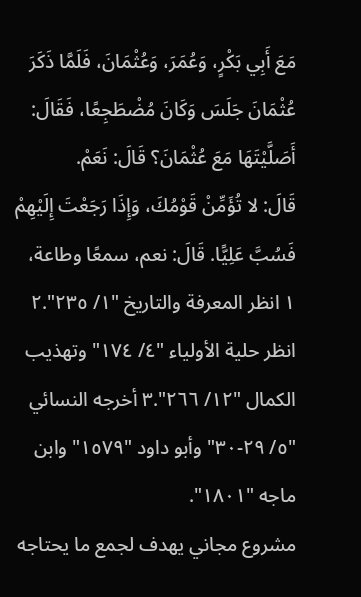مَعَ أَبِي بَكْرٍ، وَعُمَرَ، وَعُثْمَانَ، فَلَمَّا ذَكَرَ عُثْمَانَ جَلَسَ وَكَانَ مُضْطَجِعًا، فَقَالَ: أَصَلَّيْتَهَا مَعَ عُثْمَانَ؟ قَالَ: نَعَمْ.
قَالَ: لا تُؤَمِّنْ قَوْمُكَ، وَإِذَا رَجَعْتَ إِلَيْهِمْ فَسُبَّ عَلِيًّا. قَالَ: نعم، سمعًا وطاعة،
١ انظر المعرفة والتاريخ "١/ ٢٣٥".٢ انظر حلية الأولياء "٤/ ١٧٤" وتهذيب الكمال "١٢/ ٢٦٦".٣ أخرجه النسائي "٥/ ٢٩-٣٠" وأبو داود "١٥٧٩" وابن ماجه "١٨٠١".
مشروع مجاني يهدف لجمع ما يحتاجه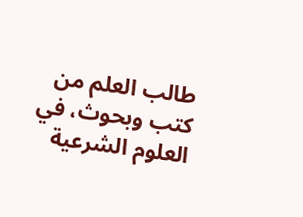طالب العلم من كتب وبحوث، في العلوم الشرعية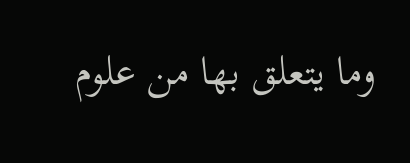وما يتعلق بها من علوم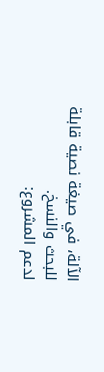الآلة، في صيغة نصية قابلة للبحث والنسخ.
لدعم المشروع: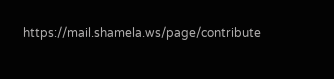https://mail.shamela.ws/page/contribute